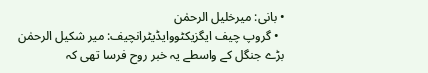• بانی: میرخلیل الرحمٰن
  • گروپ چیف ایگزیکٹووایڈیٹرانچیف: میر شکیل الرحمٰن
بڑے جنگل کے واسطے یہ خبر روح فرسا تھی کہ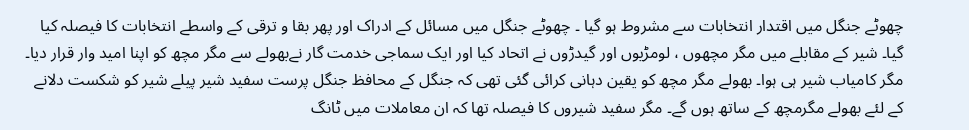چھوٹے جنگل میں اقتدار انتخابات سے مشروط ہو گیا ۔ چھوٹے جنگل میں مسائل کے ادراک اور پھر بقا و ترقی کے واسطے انتخابات کا فیصلہ کیا گیا۔ شیر کے مقابلے میں مگر مچھوں ، لومڑیوں اور گیدڑوں نے اتحاد کیا اور ایک سماجی خدمت گار نےبھولے سے مگر مچھ کو اپنا امید وار قرار دیا۔ مگر کامیاب شیر ہی ہوا۔ بھولے مگر مچھ کو یقین دہانی کرائی گئی تھی کہ جنگل کے محافظ جنگل پرست سفید شیر پیلے شیر کو شکست دلانے کے لئے بھولے مگرمچھ کے ساتھ ہوں گے۔ مگر سفید شیروں کا فیصلہ تھا کہ ان معاملات میں ٹانگ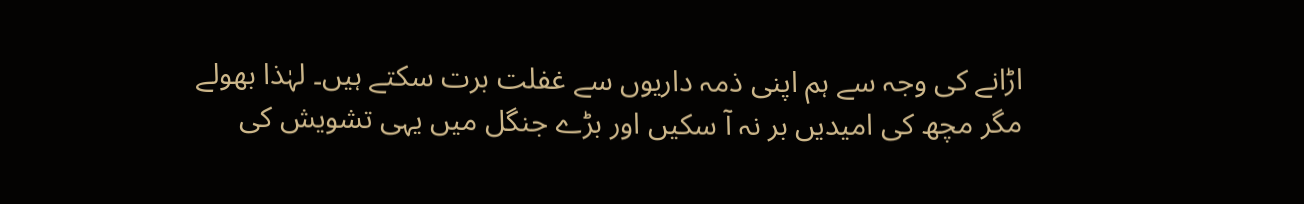اڑانے کی وجہ سے ہم اپنی ذمہ داریوں سے غفلت برت سکتے ہیں۔ لہٰذا بھولے مگر مچھ کی امیدیں بر نہ آ سکیں اور بڑے جنگل میں یہی تشویش کی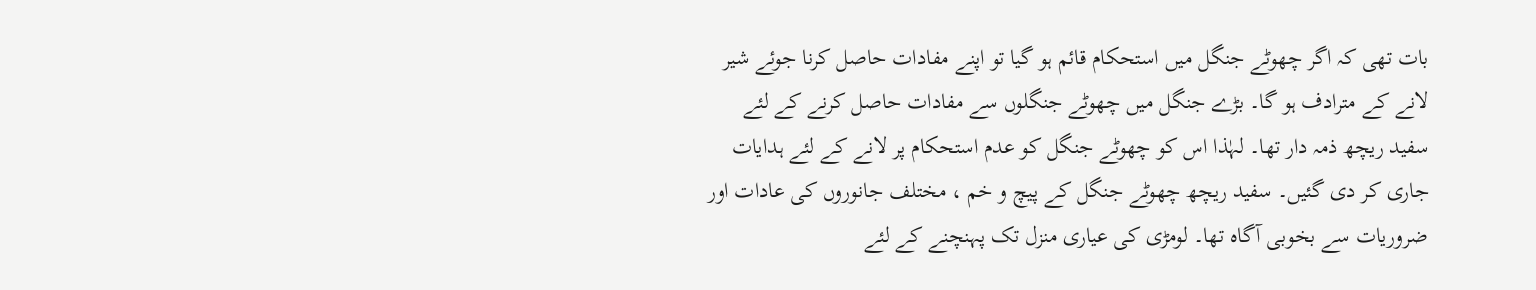بات تھی کہ اگر چھوٹے جنگل میں استحکام قائم ہو گیا تو اپنے مفادات حاصل کرنا جوئے شیر لانے کے مترادف ہو گا۔ بڑے جنگل میں چھوٹے جنگلوں سے مفادات حاصل کرنے کے لئے سفید ریچھ ذمہ دار تھا۔ لہٰذا اس کو چھوٹے جنگل کو عدم استحکام پر لانے کے لئے ہدایات جاری کر دی گئیں۔ سفید ریچھ چھوٹے جنگل کے پیچ و خم ، مختلف جانوروں کی عادات اور ضروریات سے بخوبی آگاہ تھا۔ لومڑی کی عیاری منزل تک پہنچنے کے لئے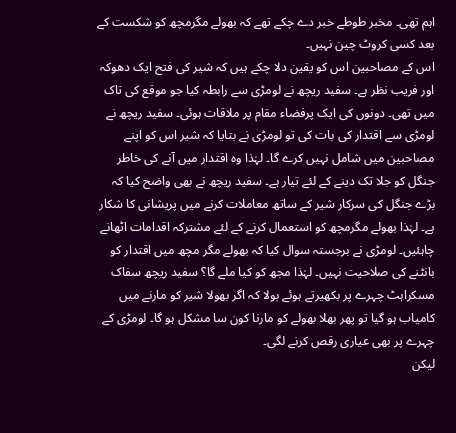اہم تھی۔ مخبر طوطے خبر دے چکے تھے کہ بھولے مگرمچھ کو شکست کے بعد کسی کروٹ چین نہیں۔
اس کے مصاحبین اس کو یقین دلا چکے ہیں کہ شیر کی فتح ایک دھوکہ اور فریب نظر ہے۔ سفید ریچھ نے لومڑی سے رابطہ کیا جو موقع کی تاک میں تھی۔ دونوں کی ایک پرفضاء مقام پر ملاقات ہوئی۔ سفید ریچھ نے لومڑی سے اقتدار کی بات کی تو لومڑی نے بتایا کہ شیر اس کو اپنے مصاحبین میں شامل نہیں کرے گا۔ لہٰذا وہ اقتدار میں آنے کی خاطر جنگل کو جلا تک دینے کے لئے تیار ہے۔ سفید ریچھ نے بھی واضح کیا کہ بڑے جنگل کی سرکار شیر کے ساتھ معاملات کرنے میں پریشانی کا شکار ہے۔ لہٰذا بھولے مگرمچھ کو استعمال کرنے کے لئے مشترکہ اقدامات اٹھانے چاہئیں۔ لومڑی نے برجستہ سوال کیا کہ بھولے مگر مچھ میں اقتدار کو بانٹنے کی صلاحیت نہیں۔ لہٰذا مجھ کو کیا ملے گا؟ سفید ریچھ سفاک مسکراہٹ چہرے پر بکھیرتے ہوئے بولا کہ اگر بھولا شیر کو مارنے میں کامیاب ہو گیا تو پھر بھلا بھولے کو مارنا کون سا مشکل ہو گا۔ لومڑی کے چہرے پر بھی عیاری رقص کرنے لگی۔
لیکن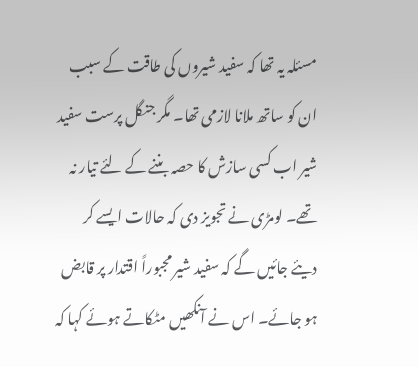مسئلہ یہ تھا کہ سفید شیروں کی طاقت کے سبب ان کو ساتھ ملانا لازمی تھا۔ مگر جنگل پرست سفید شیر اب کسی سازش کا حصہ بننے کے لئے تیار نہ تھے۔ لومڑی نے تجویز دی کہ حالات ایسے کر دیئے جائیں گے کہ سفید شیر مجبوراً اقتدار پر قابض ہو جائے۔ اس نے آنکھیں مٹکاتے ہوئے کہا کہ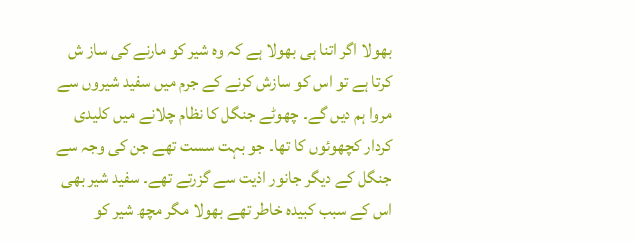بھولا اگر اتنا ہی بھولا ہے کہ وہ شیر کو مارنے کی ساز ش کرتا ہے تو اس کو سازش کرنے کے جرم میں سفید شیروں سے مروا ہم دیں گے۔ چھوٹے جنگل کا نظام چلانے میں کلیدی کردار کچھوئوں کا تھا۔ جو بہت سست تھے جن کی وجہ سے جنگل کے دیگر جانور اذیت سے گزرتے تھے۔ سفید شیر بھی اس کے سبب کبیدہ خاطر تھے بھولا مگر مچھ شیر کو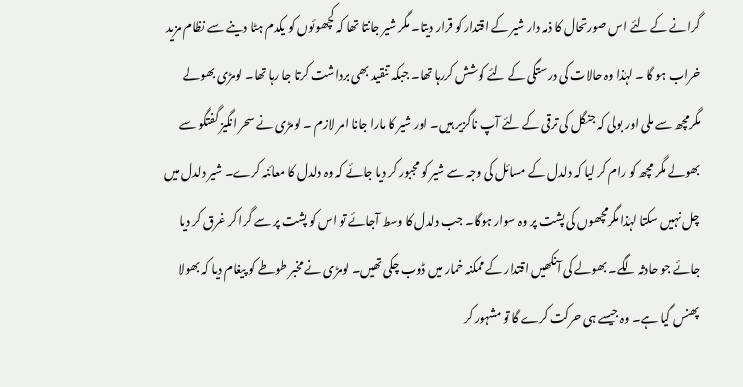گرانے کے لئے اس صورتحال کا ذمہ دار شیر کے اقتدار کو قرار دیتا۔ مگر شیر جانتا تھا کہ کچھوئوں کو یکدم ہٹا دینے سے نظام مزید خراب ہو گا ۔ لہٰذا وہ حالات کی درستگی کے لئے کوشش کررہا تھا۔ جبکہ تنقید بھی برداشت کرتا جا رہا تھا۔ لومڑی بھولے مگرمچھ سے ملی اور بولی کہ جنگل کی ترقی کے لئے آپ ناگزیر ہیں۔ اور شیر کا مارا جانا امر لازم ۔ لومڑی نے سحر انگیز گفتگو سے بھولے مگر مچھ کو رام کر لیا کہ دلدل کے مسائل کی وجہ سے شیر کو مجبور کر دیا جائے کہ وہ دلدل کا معائنہ کرے۔ شیر دلدل میں چل نہیں سکتا لہٰذا مگرمچھوں کی پشت پر وہ سوار ہوگا۔ جب دلدل کا وسط آجائے تو اس کو پشت پر سے گرا کر غرق کر دیا جائے جو حادثہ لگے۔ بھولے کی آنکھیں اقتدار کے ممکنہ خمار میں ڈوب چکی تھیں۔ لومڑی نے مخبر طوطے کو پیغام دیا کہ بھولا پھنس گیا ہے۔ وہ جیسے ہی حرکت کرے گا تو مشہور کر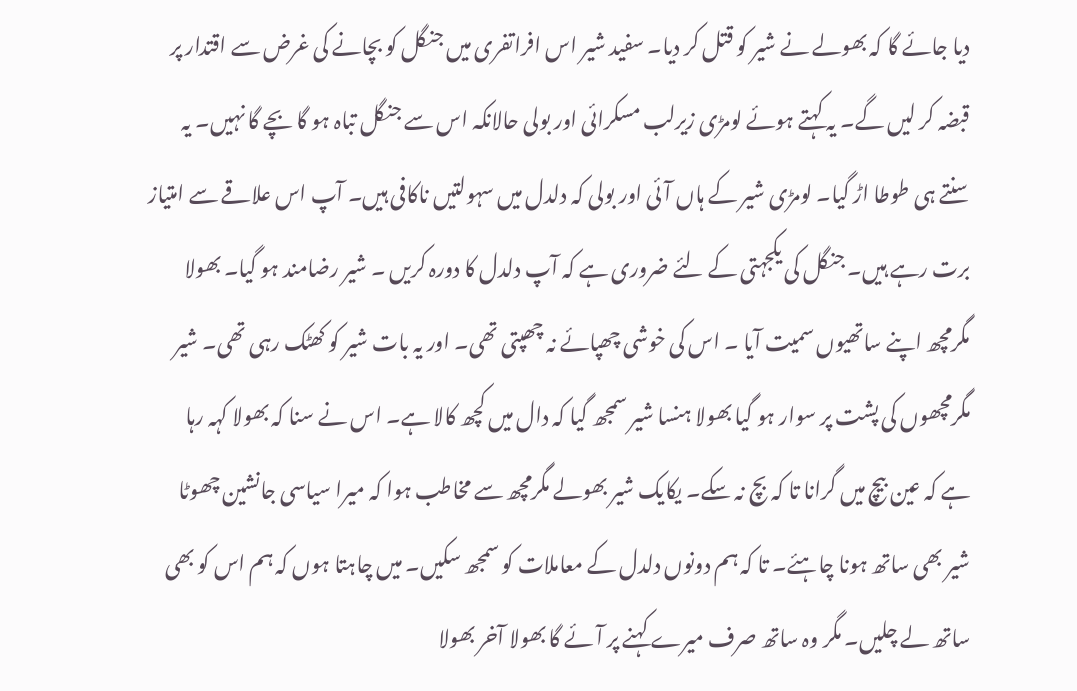دیا جائے گا کہ بھولے نے شیر کو قتل کر دیا۔ سفید شیر اس افراتفری میں جنگل کو بچانے کی غرض سے اقتدار پر قبضہ کر لیں گے۔ یہ کہتے ہوئے لومڑی زیرلب مسکرائی اور بولی حالانکہ اس سے جنگل تباہ ہو گا بچے گا نہیں۔ یہ سنتے ہی طوطا اڑ گیا۔ لومڑی شیر کے ہاں آئی اور بولی کہ دلدل میں سہولتیں ناکافی ہیں۔ آپ اس علاقے سے امتیاز برت رہے ہیں۔ جنگل کی یکجہتی کے لئے ضروری ہے کہ آپ دلدل کا دورہ کریں ۔ شیر رضامند ہو گیا۔ بھولا مگرمچھ اپنے ساتھیوں سمیت آیا ۔ اس کی خوشی چھپائے نہ چھپتی تھی۔ اور یہ بات شیر کو کھٹک رہی تھی۔ شیر مگرمچھوں کی پشت پر سوار ہو گیا بھولا ہنسا شیر سمجھ گیا کہ دال میں کچھ کالا ہے۔ اس نے سنا کہ بھولا کہہ رہا ہے کہ عین بیچ میں گرانا تا کہ بچ نہ سکے۔ یکایک شیر بھولے مگرمچھ سے مخاطب ہوا کہ میرا سیاسی جانشین چھوٹا شیر بھی ساتھ ہونا چاہئے۔ تا کہ ہم دونوں دلدل کے معاملات کو سمجھ سکیں۔ میں چاہتا ہوں کہ ہم اس کو بھی ساتھ لے چلیں۔ مگر وہ ساتھ صرف میرے کہنے پر آئے گا بھولا آخر بھولا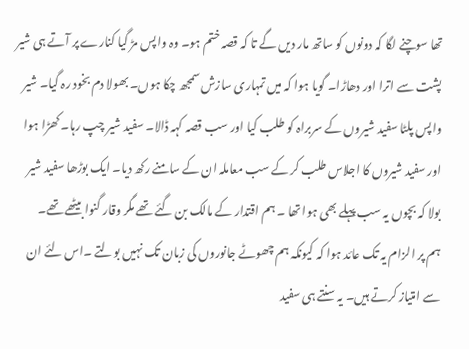تھا سوچنے لگا کہ دونوں کو ساتھ مار دیں گے تا کہ قصہ ختم ہو۔ وہ واپس مڑ گیا کنارے پر آتے ہی شیر پشت سے اترا اور دھاڑا۔ گویا ہوا کہ میں تمہاری سازش سمجھ چکا ہوں۔ بھولا دم بخود رہ گیا۔ شیر واپس پلٹا سفید شیروں کے سربراہ کو طلب کیا اور سب قصہ کہہ ڈالا۔ سفید شیر چپ رہا۔ کھڑا ہوا اور سفید شیروں کا اجلاس طلب کر کے سب معاملہ ان کے سامنے رکھ دیا۔ ایک بوڑھا سفید شیر بولا کہ بچوں یہ سب پہلے بھی ہوا تھا ۔ ہم اقتدار کے مالک بن گئے تھے مگر وقار گنوا بیٹھے تھے۔ ہم پر الزام یہ تک عائد ہوا کہ کیونکہ ہم چھوٹے جانوروں کی زبان تک نہیں بولتے ۔اس لئے ان سے امتیاز کرتے ہیں۔ یہ سنتے ہی سفید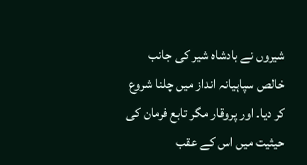شیروں نے بادشاہ شیر کی جانب خالص سپاہیانہ انداز میں چلنا شروع کر دیا۔ اور پروقار مگر تابع فرمان کی حیثیت میں اس کے عقب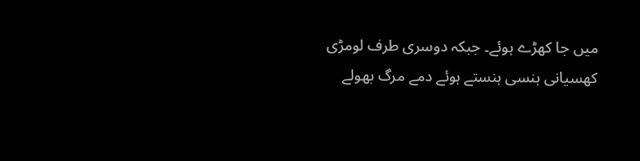میں جا کھڑے ہوئے۔ جبکہ دوسری طرف لومڑی کھسیانی ہنسی ہنستے ہوئے دمے مرگ بھولے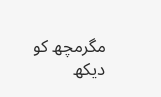مگرمچھ کو دیکھ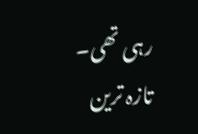رہی تھی۔
تازہ ترین